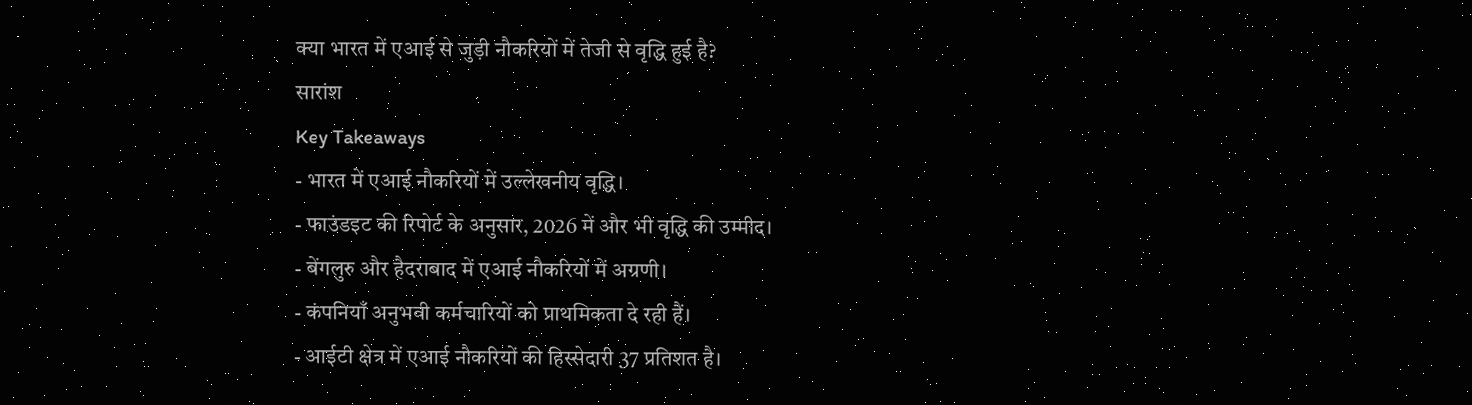क्या भारत में एआई से जुड़ी नौकरियों में तेजी से वृद्धि हुई है?
सारांश
Key Takeaways
- भारत में एआई नौकरियों में उल्लेखनीय वृद्धि।
- फाउंडइट की रिपोर्ट के अनुसार, 2026 में और भी वृद्धि की उम्मीद।
- बेंगलुरु और हैदराबाद में एआई नौकरियों में अग्रणी।
- कंपनियाँ अनुभवी कर्मचारियों को प्राथमिकता दे रही हैं।
- आईटी क्षेत्र में एआई नौकरियों की हिस्सेदारी 37 प्रतिशत है।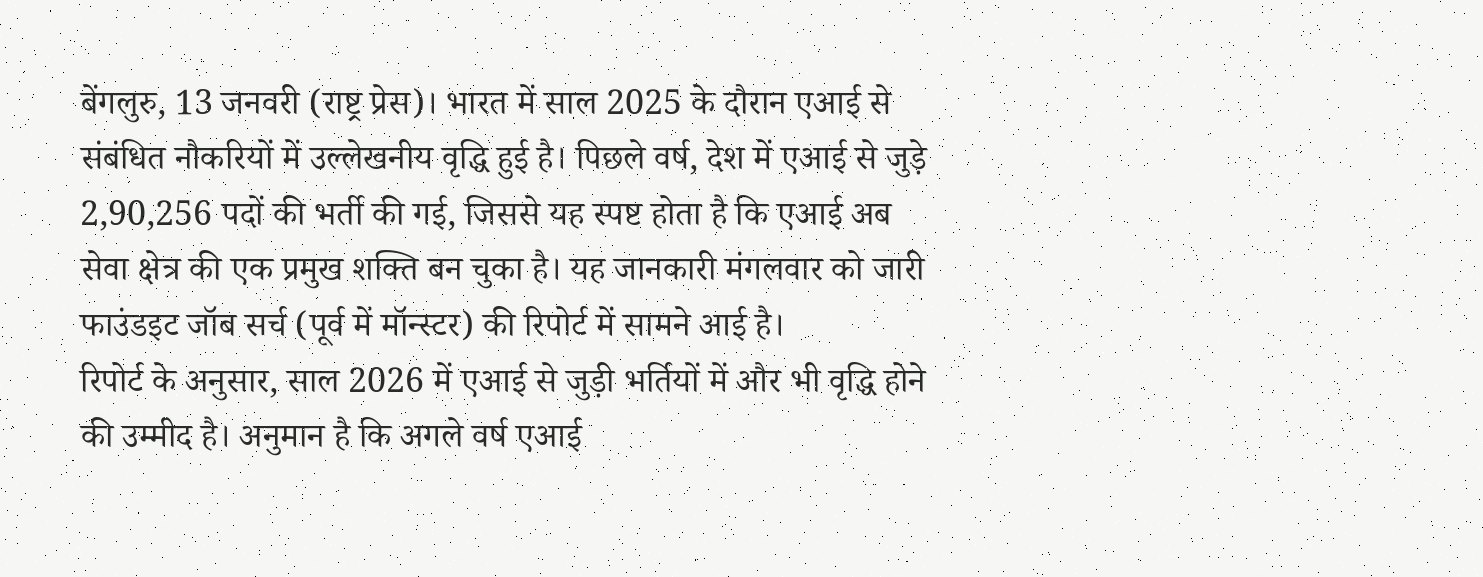बेंगलुरु, 13 जनवरी (राष्ट्र प्रेस)। भारत में साल 2025 के दौरान एआई से संबंधित नौकरियों में उल्लेखनीय वृद्धि हुई है। पिछले वर्ष, देश में एआई से जुड़े 2,90,256 पदों की भर्ती की गई, जिससे यह स्पष्ट होता है कि एआई अब सेवा क्षेत्र की एक प्रमुख शक्ति बन चुका है। यह जानकारी मंगलवार को जारी फाउंडइट जॉब सर्च (पूर्व में मॉन्स्टर) की रिपोर्ट में सामने आई है।
रिपोर्ट के अनुसार, साल 2026 में एआई से जुड़ी भर्तियों में और भी वृद्धि होने की उम्मीद है। अनुमान है कि अगले वर्ष एआई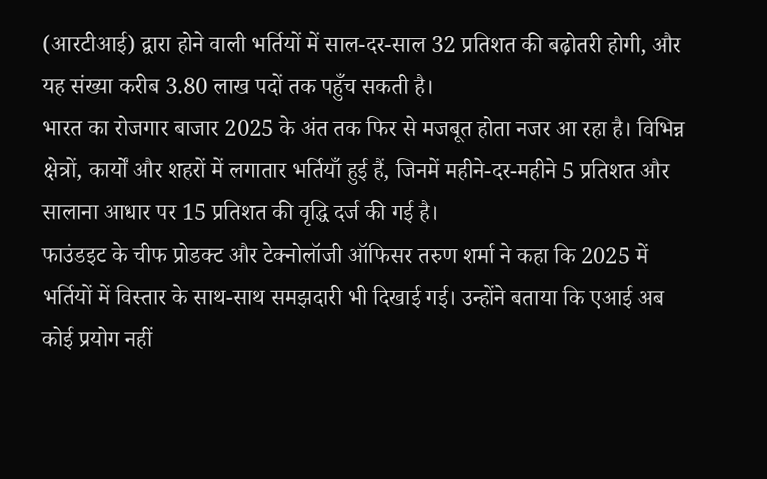(आरटीआई) द्वारा होने वाली भर्तियों में साल-दर-साल 32 प्रतिशत की बढ़ोतरी होगी, और यह संख्या करीब 3.80 लाख पदों तक पहुँच सकती है।
भारत का रोजगार बाजार 2025 के अंत तक फिर से मजबूत होता नजर आ रहा है। विभिन्न क्षेत्रों, कार्यों और शहरों में लगातार भर्तियाँ हुई हैं, जिनमें महीने-दर-महीने 5 प्रतिशत और सालाना आधार पर 15 प्रतिशत की वृद्धि दर्ज की गई है।
फाउंडइट के चीफ प्रोडक्ट और टेक्नोलॉजी ऑफिसर तरुण शर्मा ने कहा कि 2025 में भर्तियों में विस्तार के साथ-साथ समझदारी भी दिखाई गई। उन्होंने बताया कि एआई अब कोई प्रयोग नहीं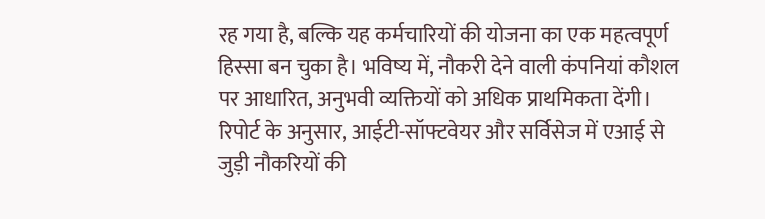रह गया है, बल्कि यह कर्मचारियों की योजना का एक महत्वपूर्ण हिस्सा बन चुका है। भविष्य में, नौकरी देने वाली कंपनियां कौशल पर आधारित, अनुभवी व्यक्तियों को अधिक प्राथमिकता देंगी।
रिपोर्ट के अनुसार, आईटी-सॉफ्टवेयर और सर्विसेज में एआई से जुड़ी नौकरियों की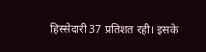हिस्सेदारी 37 प्रतिशत रही। इसके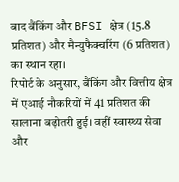बाद बैंकिंग और BFSI क्षेत्र (15.8 प्रतिशत) और मैन्युफैक्चरिंग (6 प्रतिशत) का स्थान रहा।
रिपोर्ट के अनुसार, बैंकिंग और वित्तीय क्षेत्र में एआई नौकरियों में 41 प्रतिशत की सालाना बढ़ोतरी हुई। वहीं स्वास्थ्य सेवा और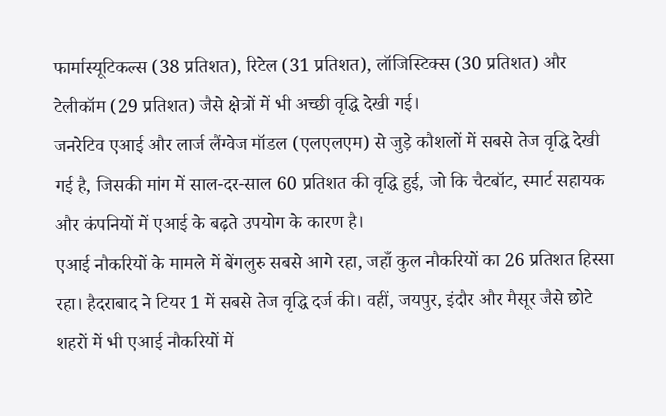फार्मास्यूटिकल्स (38 प्रतिशत), रिटेल (31 प्रतिशत), लॉजिस्टिक्स (30 प्रतिशत) और टेलीकॉम (29 प्रतिशत) जैसे क्षेत्रों में भी अच्छी वृद्धि देखी गई।
जनरेटिव एआई और लार्ज लैंग्वेज मॉडल (एलएलएम) से जुड़े कौशलों में सबसे तेज वृद्धि देखी गई है, जिसकी मांग में साल-दर-साल 60 प्रतिशत की वृद्धि हुई, जो कि चैटबॉट, स्मार्ट सहायक और कंपनियों में एआई के बढ़ते उपयोग के कारण है।
एआई नौकरियों के मामले में बेंगलुरु सबसे आगे रहा, जहाँ कुल नौकरियों का 26 प्रतिशत हिस्सा रहा। हैदराबाद ने टियर 1 में सबसे तेज वृद्धि दर्ज की। वहीं, जयपुर, इंदौर और मैसूर जैसे छोटे शहरों में भी एआई नौकरियों में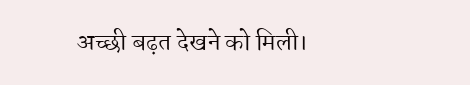अच्छी बढ़त देखने को मिली।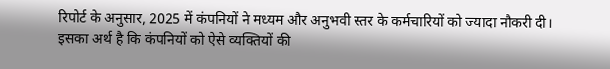रिपोर्ट के अनुसार, 2025 में कंपनियों ने मध्यम और अनुभवी स्तर के कर्मचारियों को ज्यादा नौकरी दी। इसका अर्थ है कि कंपनियों को ऐसे व्यक्तियों की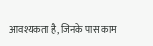आवश्यकता है, जिनके पास काम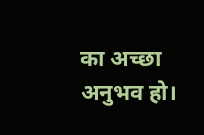का अच्छा अनुभव हो।